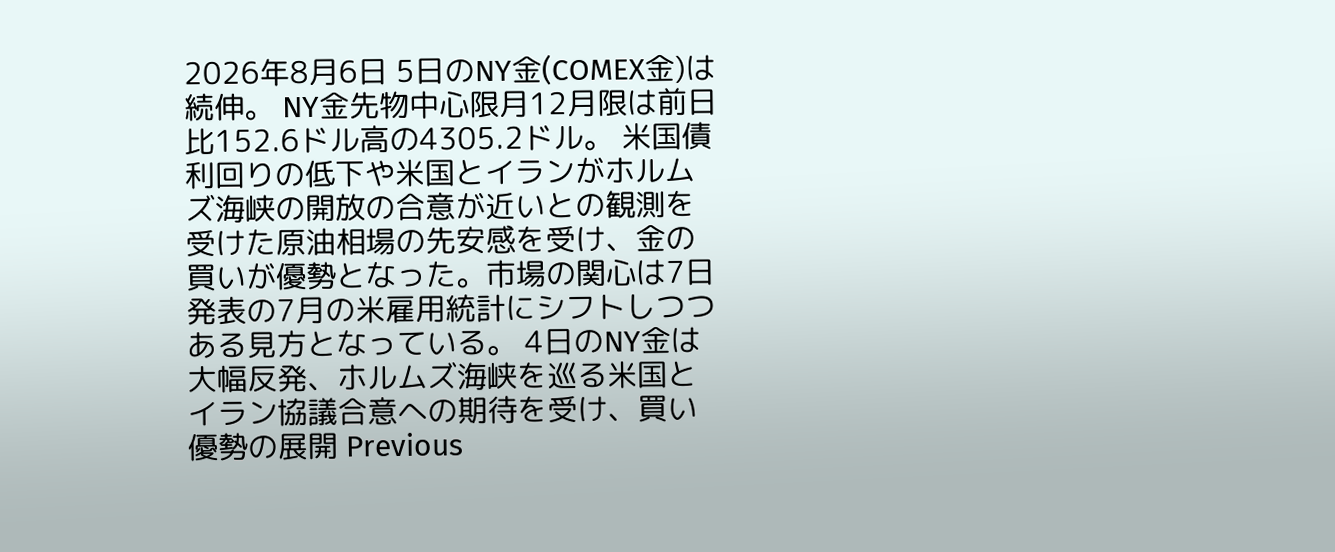2026年8月6日 5日のNY金(COMEX金)は続伸。 NY金先物中心限月12月限は前日比152.6ドル高の4305.2ドル。 米国債利回りの低下や米国とイランがホルムズ海峡の開放の合意が近いとの観測を受けた原油相場の先安感を受け、金の買いが優勢となった。市場の関心は7日発表の7月の米雇用統計にシフトしつつある見方となっている。 4日のNY金は大幅反発、ホルムズ海峡を巡る米国とイラン協議合意への期待を受け、買い優勢の展開 Previous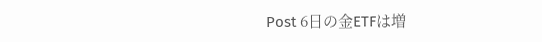Post 6日の金ETFは増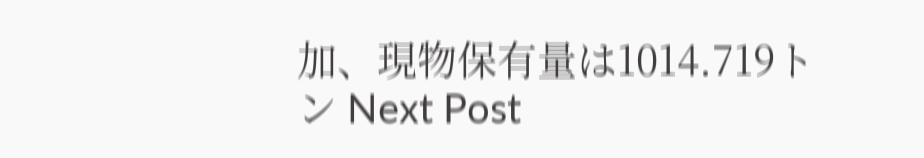加、現物保有量は1014.719トン Next Post